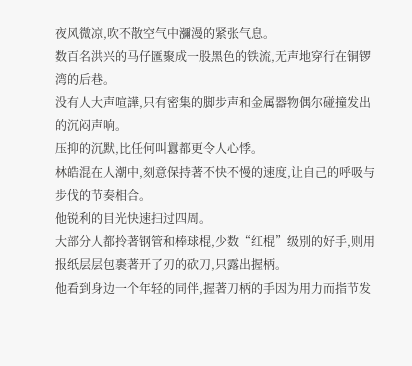夜风微凉,吹不散空气中瀰漫的紧张气息。
数百名洪兴的马仔匯聚成一股黑色的铁流,无声地穿行在铜锣湾的后巷。
没有人大声喧譁,只有密集的脚步声和金属器物偶尔碰撞发出的沉闷声响。
压抑的沉默,比任何叫囂都更令人心悸。
林皓混在人潮中,刻意保持著不快不慢的速度,让自己的呼吸与步伐的节奏相合。
他锐利的目光快速扫过四周。
大部分人都拎著钢管和棒球棍,少数“红棍”级別的好手,则用报纸层层包裹著开了刃的砍刀,只露出握柄。
他看到身边一个年轻的同伴,握著刀柄的手因为用力而指节发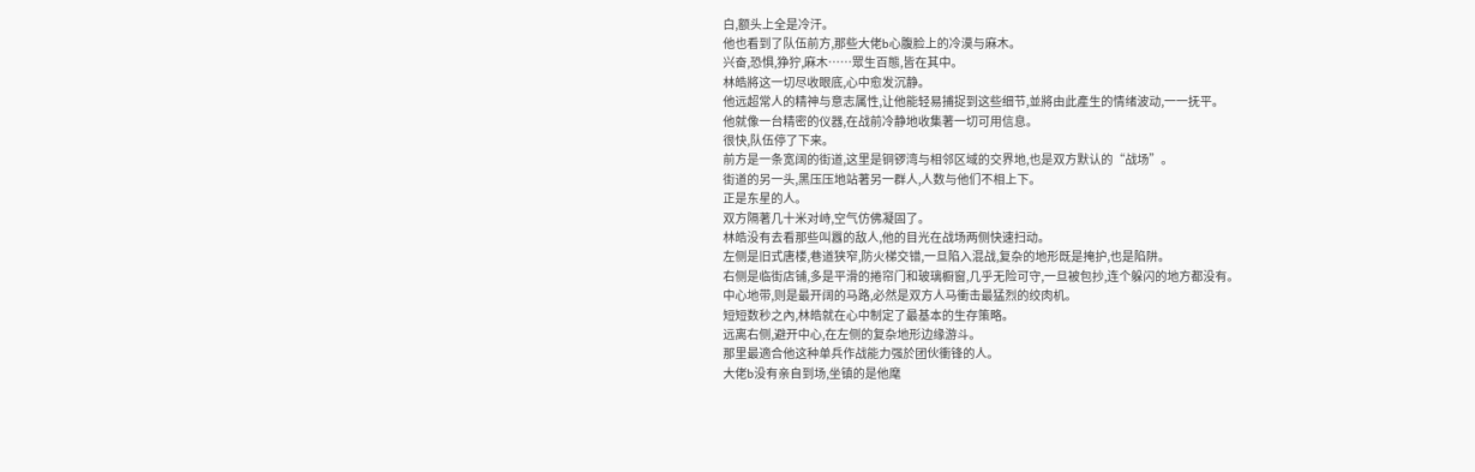白,额头上全是冷汗。
他也看到了队伍前方,那些大佬b心腹脸上的冷漠与麻木。
兴奋,恐惧,狰狞,麻木……眾生百態,皆在其中。
林皓將这一切尽收眼底,心中愈发沉静。
他远超常人的精神与意志属性,让他能轻易捕捉到这些细节,並將由此產生的情绪波动,一一抚平。
他就像一台精密的仪器,在战前冷静地收集著一切可用信息。
很快,队伍停了下来。
前方是一条宽阔的街道,这里是铜锣湾与相邻区域的交界地,也是双方默认的“战场”。
街道的另一头,黑压压地站著另一群人,人数与他们不相上下。
正是东星的人。
双方隔著几十米对峙,空气仿佛凝固了。
林皓没有去看那些叫囂的敌人,他的目光在战场两侧快速扫动。
左侧是旧式唐楼,巷道狭窄,防火梯交错,一旦陷入混战,复杂的地形既是掩护,也是陷阱。
右侧是临街店铺,多是平滑的捲帘门和玻璃橱窗,几乎无险可守,一旦被包抄,连个躲闪的地方都没有。
中心地带,则是最开阔的马路,必然是双方人马衝击最猛烈的绞肉机。
短短数秒之內,林皓就在心中制定了最基本的生存策略。
远离右侧,避开中心,在左侧的复杂地形边缘游斗。
那里最適合他这种单兵作战能力强於团伙衝锋的人。
大佬b没有亲自到场,坐镇的是他麾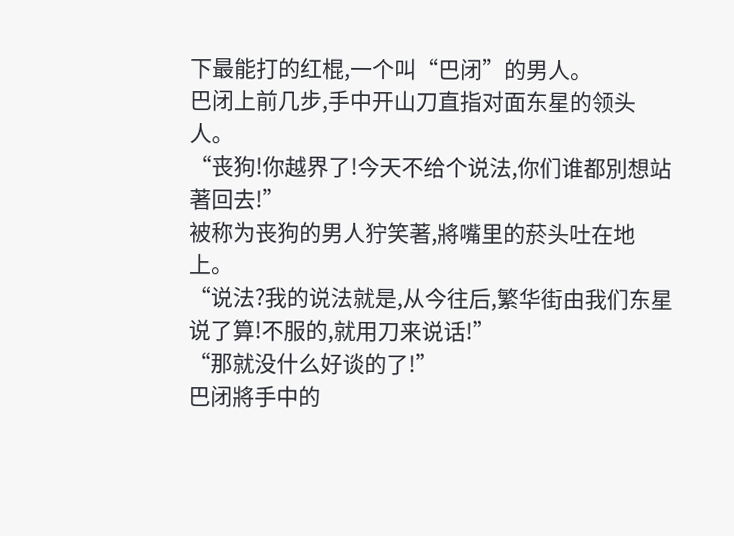下最能打的红棍,一个叫“巴闭”的男人。
巴闭上前几步,手中开山刀直指对面东星的领头人。
“丧狗!你越界了!今天不给个说法,你们谁都別想站著回去!”
被称为丧狗的男人狞笑著,將嘴里的菸头吐在地上。
“说法?我的说法就是,从今往后,繁华街由我们东星说了算!不服的,就用刀来说话!”
“那就没什么好谈的了!”
巴闭將手中的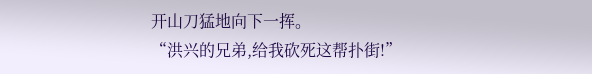开山刀猛地向下一挥。
“洪兴的兄弟,给我砍死这帮扑街!”